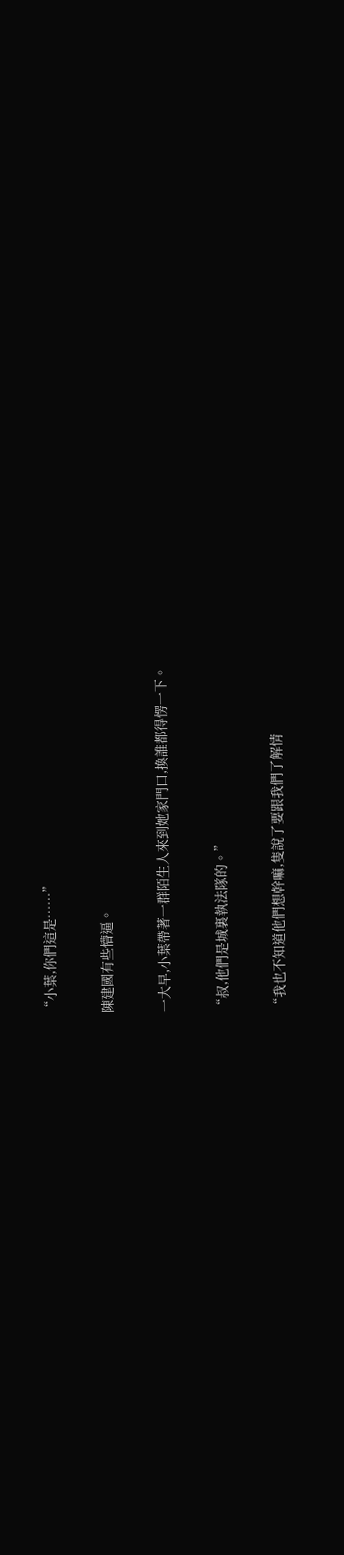“小葉,你們這是……”

陳建國有些懵逼。

一大早,小葉帶著一群陌生人來到她家門口,換誰都得愣一下。

“叔,他們是城裏執法隊的。”

“我也不知道他們想幹嘛,隻說了要跟我們了解情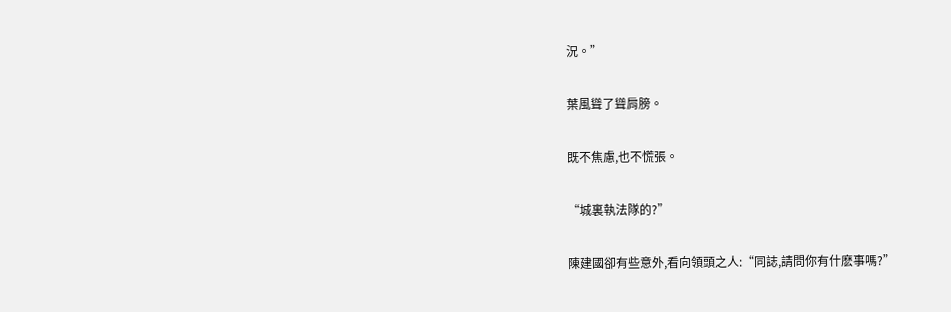況。”

葉風聳了聳肩膀。

既不焦慮,也不慌張。

“城裏執法隊的?”

陳建國卻有些意外,看向領頭之人:“同誌,請問你有什麽事嗎?”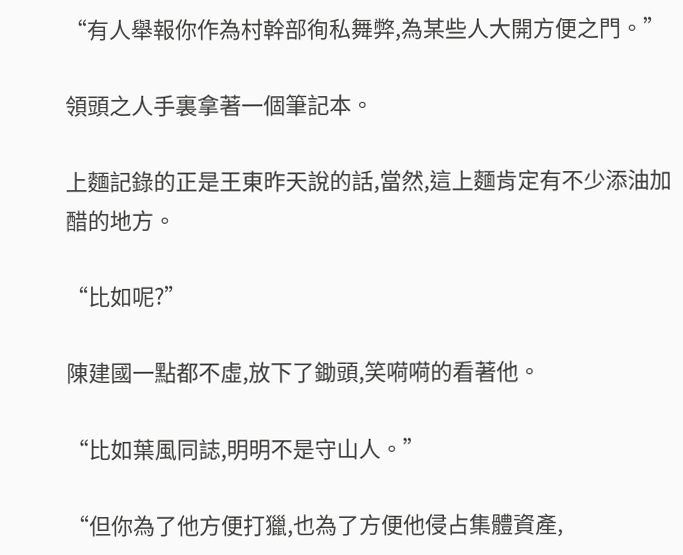“有人舉報你作為村幹部徇私舞弊,為某些人大開方便之門。”

領頭之人手裏拿著一個筆記本。

上麵記錄的正是王東昨天說的話,當然,這上麵肯定有不少添油加醋的地方。

“比如呢?”

陳建國一點都不虛,放下了鋤頭,笑嗬嗬的看著他。

“比如葉風同誌,明明不是守山人。”

“但你為了他方便打獵,也為了方便他侵占集體資產,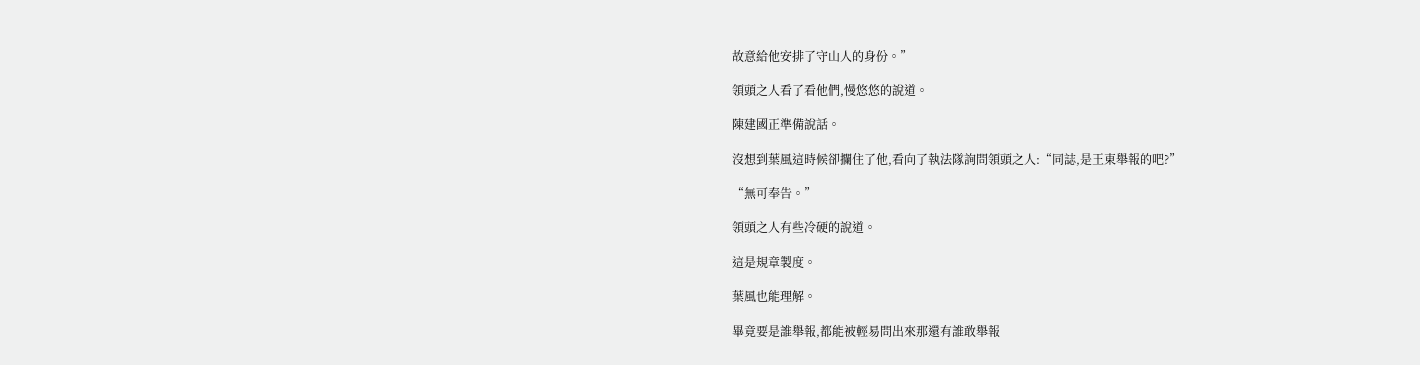故意給他安排了守山人的身份。”

領頭之人看了看他們,慢悠悠的說道。

陳建國正準備說話。

沒想到葉風這時候卻攔住了他,看向了執法隊詢問領頭之人:“同誌,是王東舉報的吧?”

“無可奉告。”

領頭之人有些冷硬的說道。

這是規章製度。

葉風也能理解。

畢竟要是誰舉報,都能被輕易問出來那還有誰敢舉報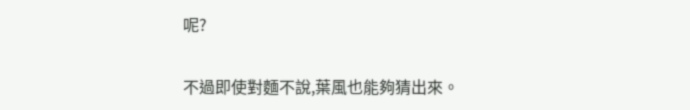呢?

不過即使對麵不說,葉風也能夠猜出來。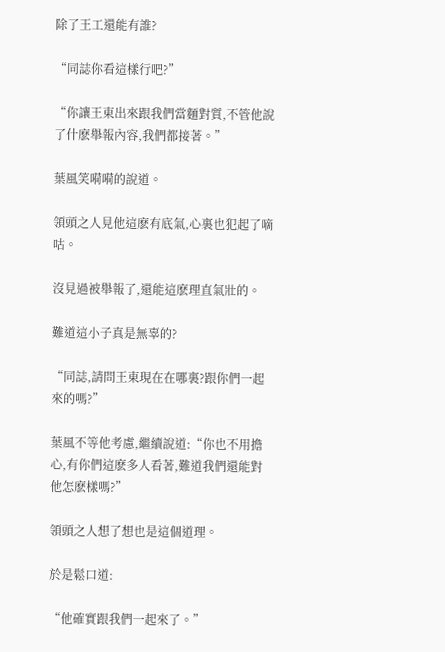除了王工還能有誰?

“同誌你看這樣行吧?”

“你讓王東出來跟我們當麵對質,不管他說了什麽舉報內容,我們都接著。”

葉風笑嗬嗬的說道。

領頭之人見他這麽有底氣,心裏也犯起了嘀咕。

沒見過被舉報了,還能這麽理直氣壯的。

難道這小子真是無辜的?

“同誌,請問王東現在在哪裏?跟你們一起來的嗎?”

葉風不等他考慮,繼續說道:“你也不用擔心,有你們這麽多人看著,難道我們還能對他怎麽樣嗎?”

領頭之人想了想也是這個道理。

於是鬆口道:

“他確實跟我們一起來了。”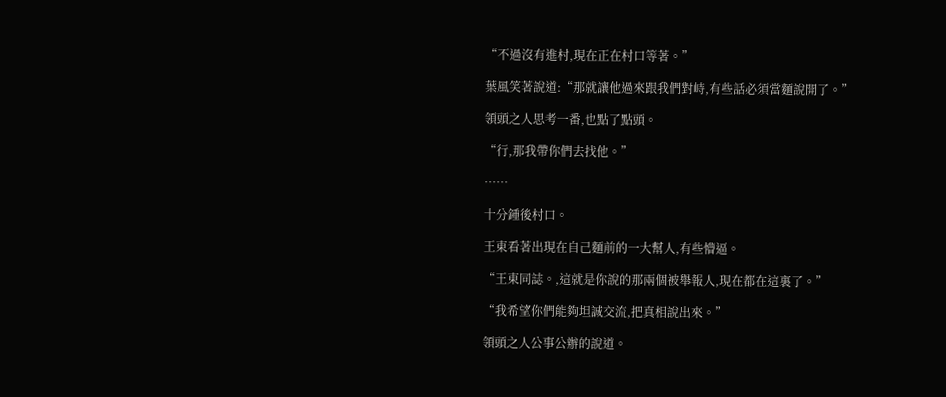“不過沒有進村,現在正在村口等著。”

葉風笑著說道:“那就讓他過來跟我們對峙,有些話必須當麵說開了。”

領頭之人思考一番,也點了點頭。

“行,那我帶你們去找他。”

……

十分鍾後村口。

王東看著出現在自己麵前的一大幫人,有些懵逼。

“王東同誌。,這就是你說的那兩個被舉報人,現在都在這裏了。”

“我希望你們能夠坦誠交流,把真相說出來。”

領頭之人公事公辦的說道。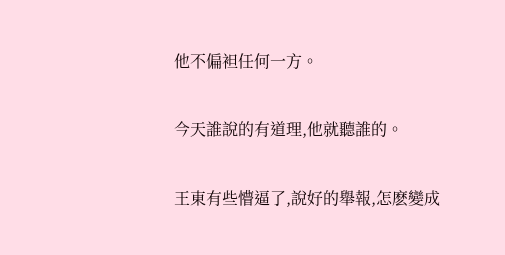他不偏袒任何一方。

今天誰說的有道理,他就聽誰的。

王東有些懵逼了,說好的舉報,怎麽變成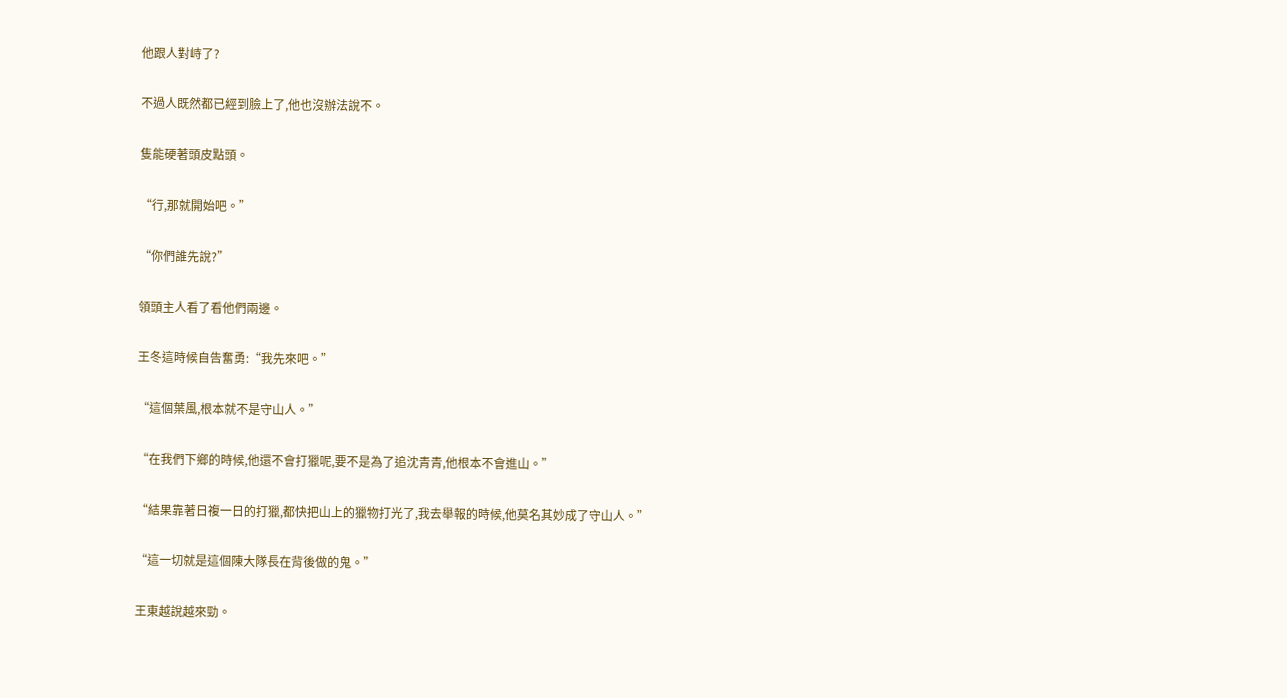他跟人對峙了?

不過人既然都已經到臉上了,他也沒辦法說不。

隻能硬著頭皮點頭。

“行,那就開始吧。”

“你們誰先說?”

領頭主人看了看他們兩邊。

王冬這時候自告奮勇:“我先來吧。”

“這個葉風,根本就不是守山人。”

“在我們下鄉的時候,他還不會打獵呢,要不是為了追沈青青,他根本不會進山。”

“結果靠著日複一日的打獵,都快把山上的獵物打光了,我去舉報的時候,他莫名其妙成了守山人。”

“這一切就是這個陳大隊長在背後做的鬼。”

王東越說越來勁。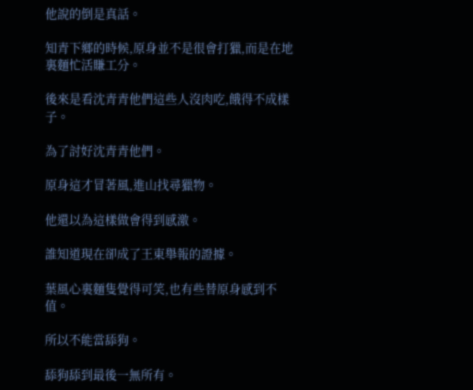他說的倒是真話。

知青下鄉的時候,原身並不是很會打獵,而是在地裏麵忙活賺工分。

後來是看沈青青他們這些人沒肉吃,餓得不成樣子。

為了討好沈青青他們。

原身這才冒著風,進山找尋獵物。

他還以為這樣做會得到感激。

誰知道現在卻成了王東舉報的證據。

葉風心裏麵隻覺得可笑,也有些替原身感到不值。

所以不能當舔狗。

舔狗舔到最後一無所有。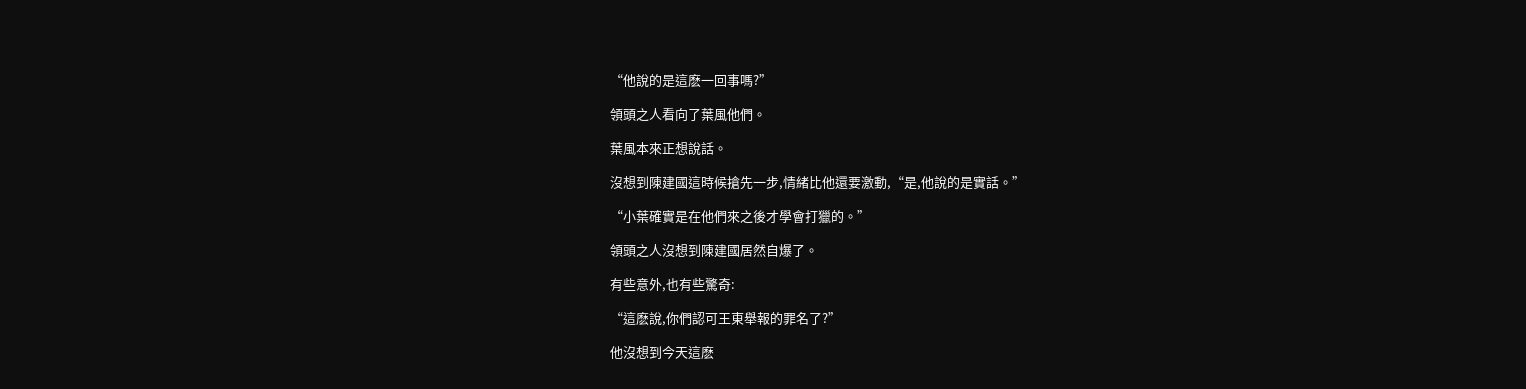“他說的是這麽一回事嗎?”

領頭之人看向了葉風他們。

葉風本來正想說話。

沒想到陳建國這時候搶先一步,情緒比他還要激動,“是,他說的是實話。”

“小葉確實是在他們來之後才學會打獵的。”

領頭之人沒想到陳建國居然自爆了。

有些意外,也有些驚奇:

“這麽說,你們認可王東舉報的罪名了?”

他沒想到今天這麽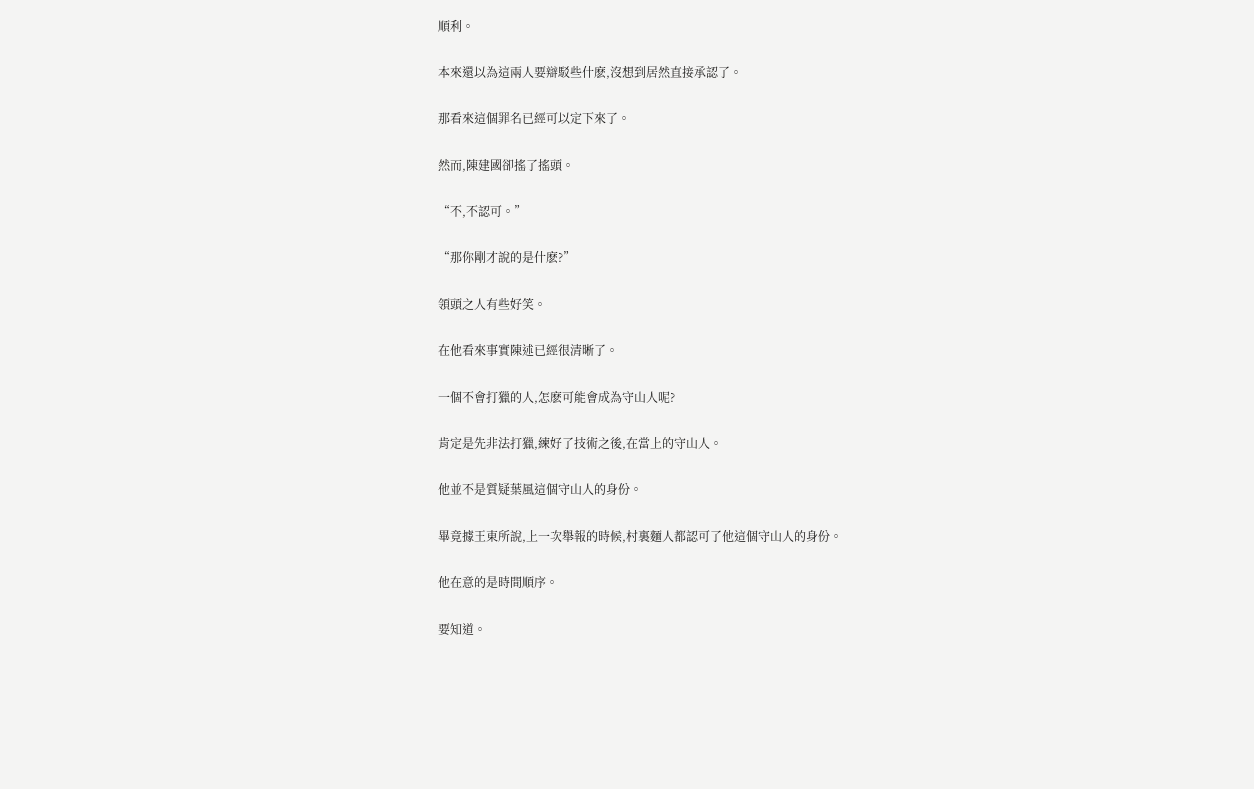順利。

本來還以為這兩人要辯駁些什麽,沒想到居然直接承認了。

那看來這個罪名已經可以定下來了。

然而,陳建國卻搖了搖頭。

“不,不認可。”

“那你剛才說的是什麽?”

領頭之人有些好笑。

在他看來事實陳述已經很清晰了。

一個不會打獵的人,怎麽可能會成為守山人呢?

肯定是先非法打獵,練好了技術之後,在當上的守山人。

他並不是質疑葉風這個守山人的身份。

畢竟據王東所說,上一次舉報的時候,村裏麵人都認可了他這個守山人的身份。

他在意的是時間順序。

要知道。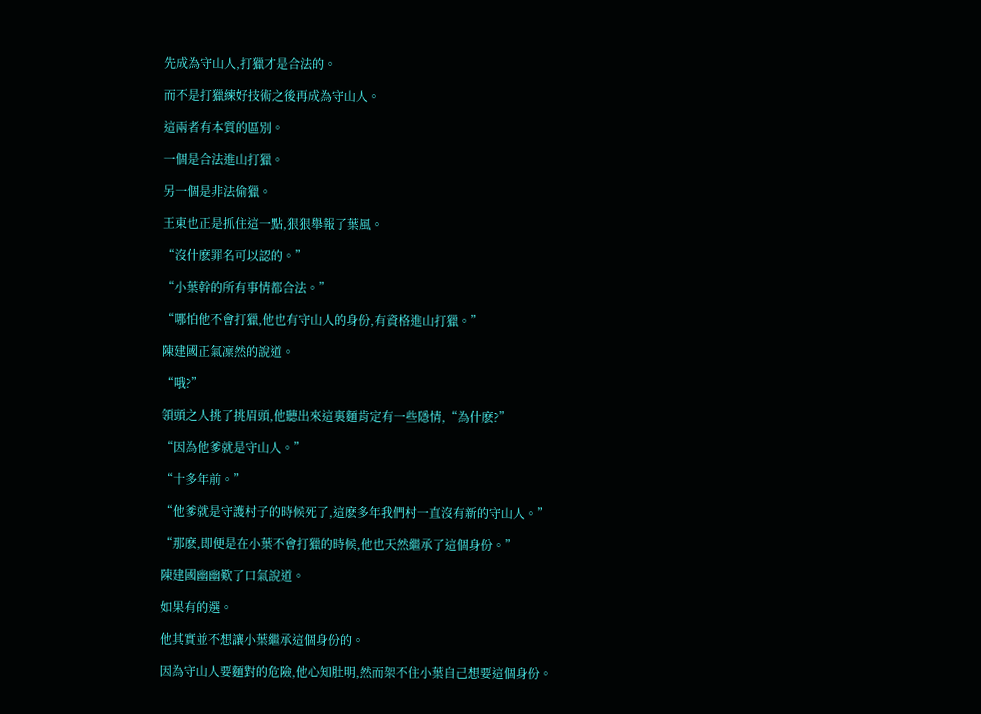先成為守山人,打獵才是合法的。

而不是打獵練好技術之後再成為守山人。

這兩者有本質的區別。

一個是合法進山打獵。

另一個是非法偷獵。

王東也正是抓住這一點,狠狠舉報了葉風。

“沒什麽罪名可以認的。”

“小葉幹的所有事情都合法。”

“哪怕他不會打獵,他也有守山人的身份,有資格進山打獵。”

陳建國正氣凜然的說道。

“哦?”

領頭之人挑了挑眉頭,他聽出來這裏麵肯定有一些隱情,“為什麽?”

“因為他爹就是守山人。”

“十多年前。”

“他爹就是守護村子的時候死了,這麽多年我們村一直沒有新的守山人。”

“那麽,即便是在小葉不會打獵的時候,他也天然繼承了這個身份。”

陳建國幽幽歎了口氣說道。

如果有的選。

他其實並不想讓小葉繼承這個身份的。

因為守山人要麵對的危險,他心知肚明,然而架不住小葉自己想要這個身份。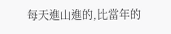每天進山進的,比當年的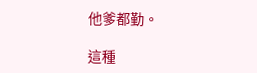他爹都勤。

這種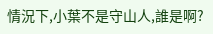情況下,小葉不是守山人,誰是啊?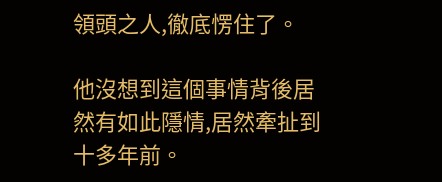領頭之人,徹底愣住了。

他沒想到這個事情背後居然有如此隱情,居然牽扯到十多年前。